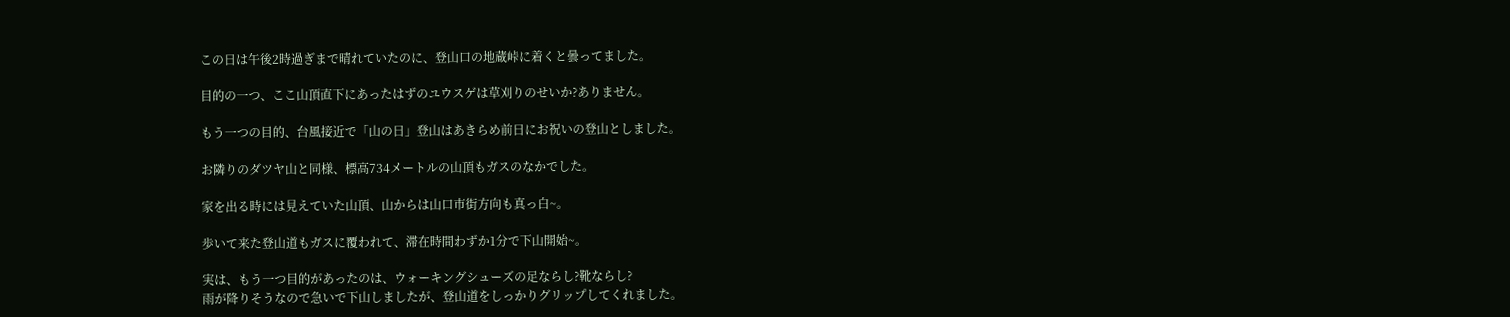この日は午後2時過ぎまで晴れていたのに、登山口の地蔵峠に着くと曇ってました。

目的の一つ、ここ山頂直下にあったはずのユウスゲは草刈りのせいか?ありません。

もう一つの目的、台風接近で「山の日」登山はあきらめ前日にお祝いの登山としました。

お隣りのダツヤ山と同様、標高734メートルの山頂もガスのなかでした。

家を出る時には見えていた山頂、山からは山口市街方向も真っ白~。

歩いて来た登山道もガスに覆われて、滞在時間わずか1分で下山開始~。

実は、もう一つ目的があったのは、ウォーキングシューズの足ならし?靴ならし?
雨が降りそうなので急いで下山しましたが、登山道をしっかりグリップしてくれました。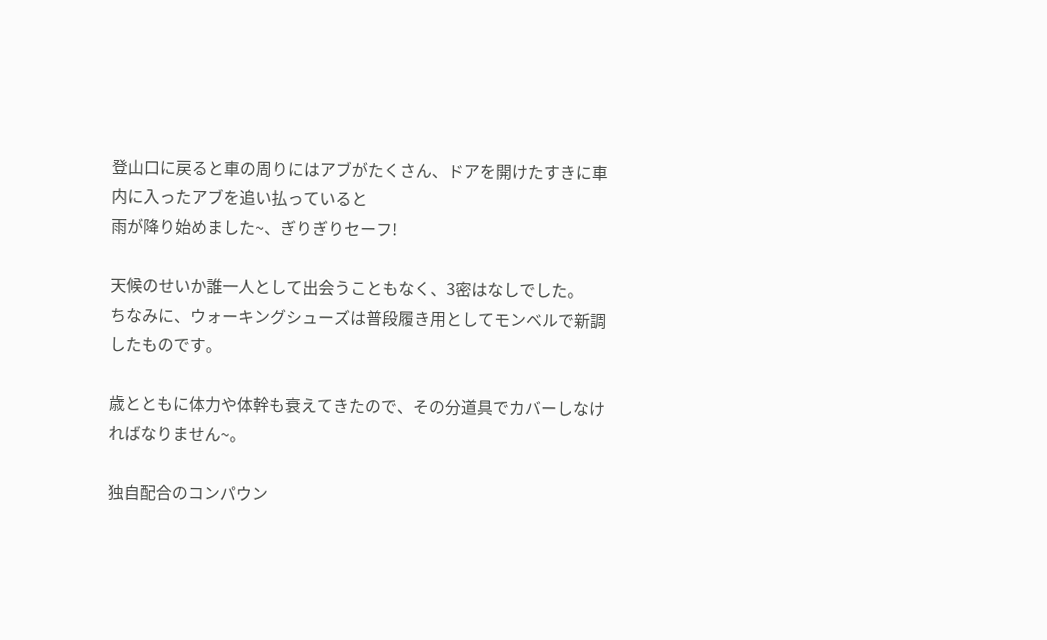登山口に戻ると車の周りにはアブがたくさん、ドアを開けたすきに車内に入ったアブを追い払っていると
雨が降り始めました~、ぎりぎりセーフ!

天候のせいか誰一人として出会うこともなく、3密はなしでした。
ちなみに、ウォーキングシューズは普段履き用としてモンベルで新調したものです。

歳とともに体力や体幹も衰えてきたので、その分道具でカバーしなければなりません~。

独自配合のコンパウン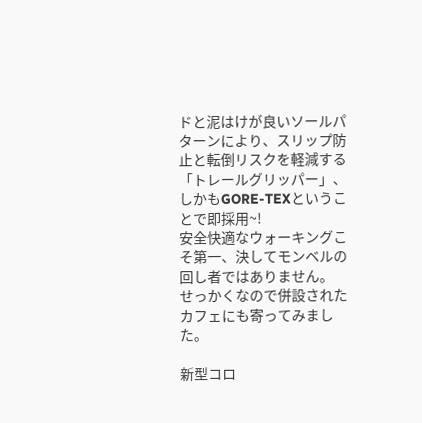ドと泥はけが良いソールパターンにより、スリップ防止と転倒リスクを軽減する
「トレールグリッパー」、しかもGORE-TEXということで即採用~!
安全快適なウォーキングこそ第一、決してモンベルの回し者ではありません。
せっかくなので併設されたカフェにも寄ってみました。

新型コロ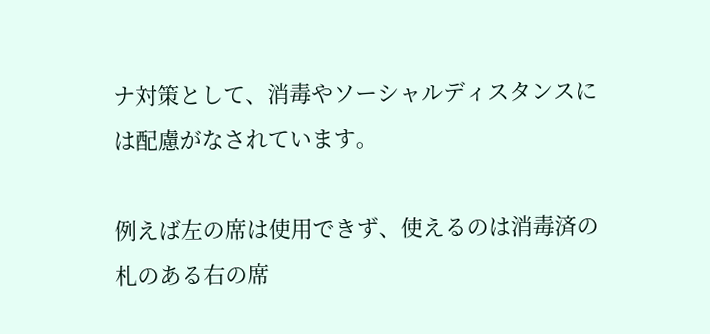ナ対策として、消毒やソーシャルディスタンスには配慮がなされています。

例えば左の席は使用できず、使えるのは消毒済の札のある右の席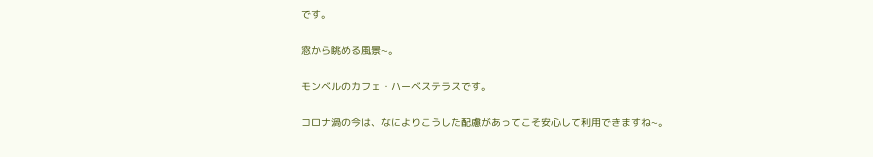です。

窓から眺める風景~。

モンベルのカフェ・ハーベステラスです。

コロナ渦の今は、なによりこうした配慮があってこそ安心して利用できますね~。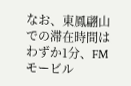なお、東鳳翩山での滞在時間はわずか1分、FMモービル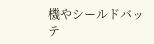機やシールドバッテ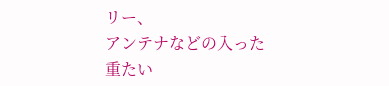リー、
アンテナなどの入った重たい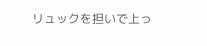リュックを担いで上っ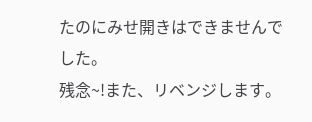たのにみせ開きはできませんでした。
残念~!また、リベンジします。